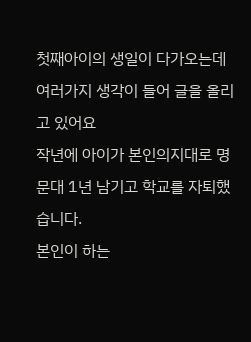첫째아이의 생일이 다가오는데 여러가지 생각이 들어 글을 올리고 있어요
작년에 아이가 본인의지대로 명문대 1년 남기고 학교를 자퇴했습니다.
본인이 하는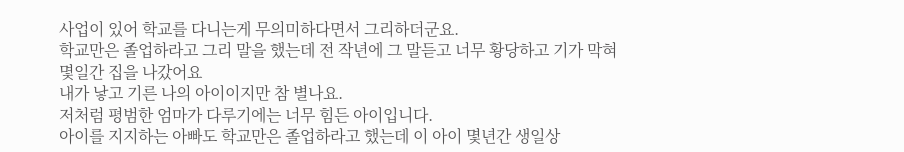사업이 있어 학교를 다니는게 무의미하다면서 그리하더군요.
학교만은 졸업하라고 그리 말을 했는데 전 작년에 그 말듣고 너무 황당하고 기가 막혀 몇일간 집을 나갔어요
내가 낳고 기른 나의 아이이지만 참 별나요.
저처럼 평범한 엄마가 다루기에는 너무 힘든 아이입니다.
아이를 지지하는 아빠도 학교만은 졸업하라고 했는데 이 아이 몇년간 생일상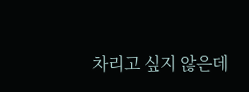차리고 싶지 않은데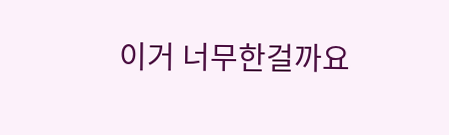이거 너무한걸까요